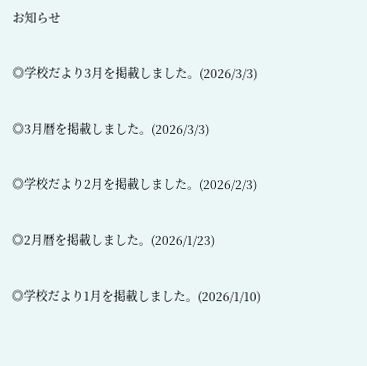お知らせ

◎学校だより3月を掲載しました。(2026/3/3)

◎3月暦を掲載しました。(2026/3/3)

◎学校だより2月を掲載しました。(2026/2/3)

◎2月暦を掲載しました。(2026/1/23)

◎学校だより1月を掲載しました。(2026/1/10)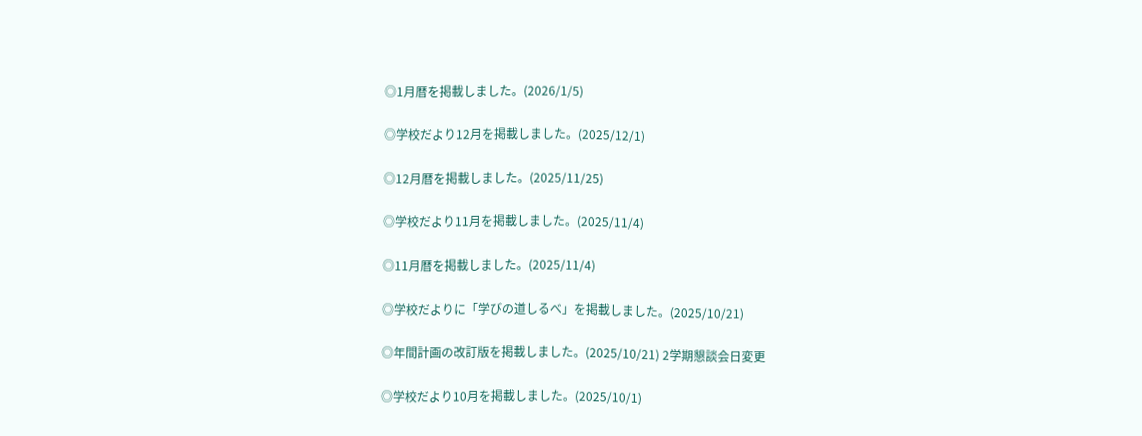◎1月暦を掲載しました。(2026/1/5)

◎学校だより12月を掲載しました。(2025/12/1)

◎12月暦を掲載しました。(2025/11/25)

◎学校だより11月を掲載しました。(2025/11/4)

◎11月暦を掲載しました。(2025/11/4)

◎学校だよりに「学びの道しるべ」を掲載しました。(2025/10/21)

◎年間計画の改訂版を掲載しました。(2025/10/21) 2学期懇談会日変更

◎学校だより10月を掲載しました。(2025/10/1)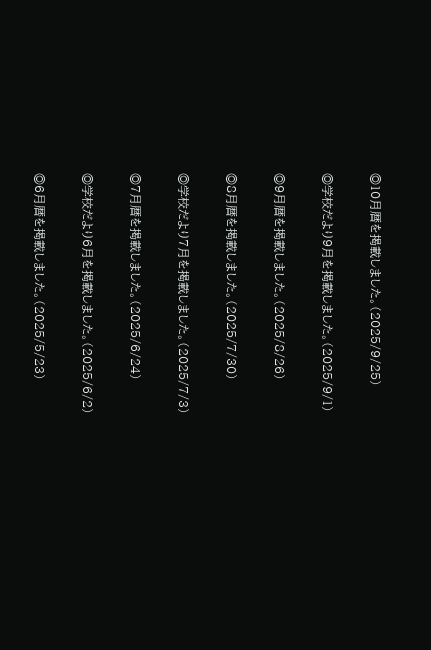◎10月暦を掲載しました。(2025/9/25)

◎学校だより9月を掲載しました。(2025/9/1)

◎9月暦を掲載しました。(2025/8/26)

◎8月暦を掲載しました。(2025/7/30)

◎学校だより7月を掲載しました。(2025/7/3)

◎7月暦を掲載しました。(2025/6/24)

◎学校だより6月を掲載しました。(2025/6/2)

◎6月暦を掲載しました。(2025/5/23)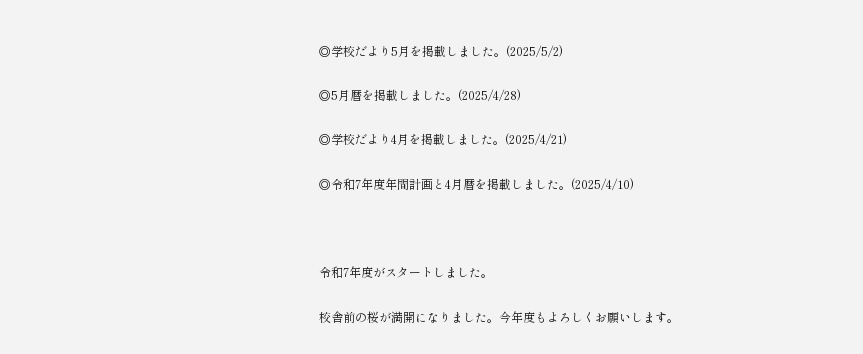◎学校だより5月を掲載しました。(2025/5/2)

◎5月暦を掲載しました。(2025/4/28)

◎学校だより4月を掲載しました。(2025/4/21)

◎令和7年度年間計画と4月暦を掲載しました。(2025/4/10)



令和7年度がスタートしました。

校舎前の桜が満開になりました。今年度もよろしくお願いします。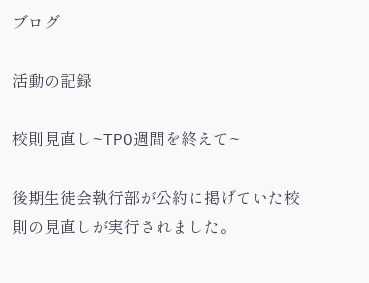ブログ

活動の記録

校則見直し~TPO週間を終えて~

後期生徒会執行部が公約に掲げていた校則の見直しが実行されました。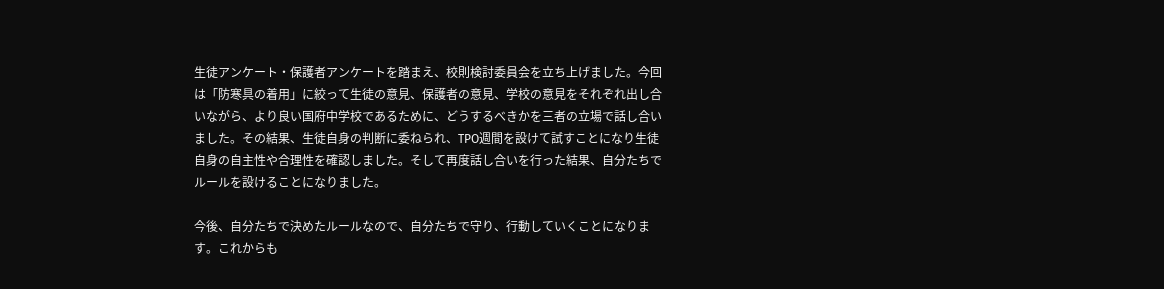生徒アンケート・保護者アンケートを踏まえ、校則検討委員会を立ち上げました。今回は「防寒具の着用」に絞って生徒の意見、保護者の意見、学校の意見をそれぞれ出し合いながら、より良い国府中学校であるために、どうするべきかを三者の立場で話し合いました。その結果、生徒自身の判断に委ねられ、TPO週間を設けて試すことになり生徒自身の自主性や合理性を確認しました。そして再度話し合いを行った結果、自分たちでルールを設けることになりました。

今後、自分たちで決めたルールなので、自分たちで守り、行動していくことになります。これからも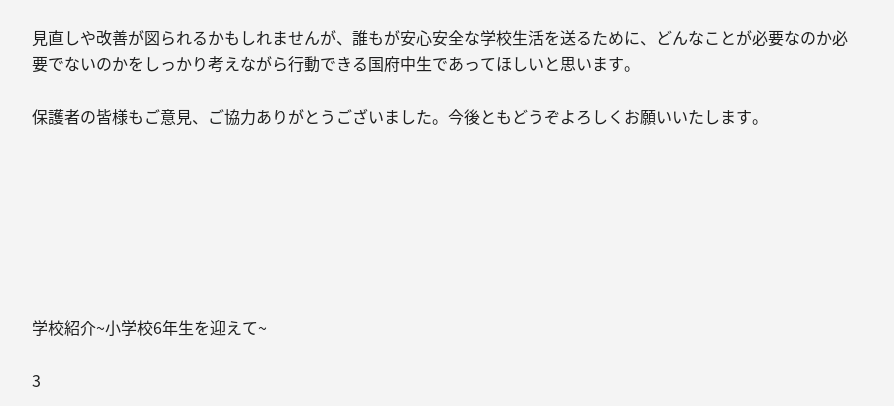見直しや改善が図られるかもしれませんが、誰もが安心安全な学校生活を送るために、どんなことが必要なのか必要でないのかをしっかり考えながら行動できる国府中生であってほしいと思います。

保護者の皆様もご意見、ご協力ありがとうございました。今後ともどうぞよろしくお願いいたします。







学校紹介~小学校6年生を迎えて~

3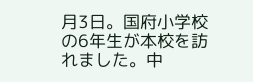月3日。国府小学校の6年生が本校を訪れました。中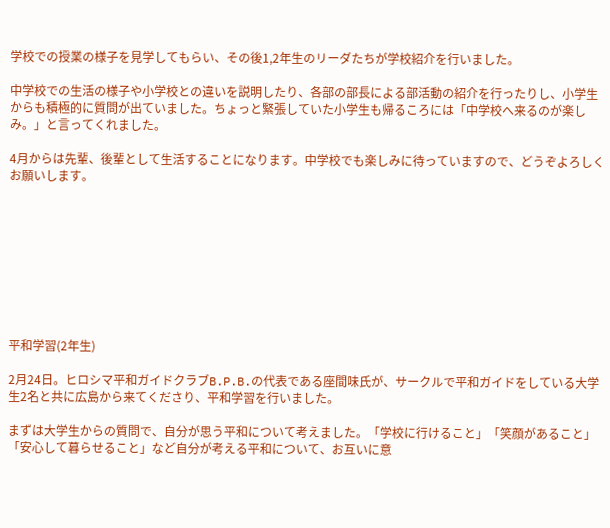学校での授業の様子を見学してもらい、その後1,2年生のリーダたちが学校紹介を行いました。

中学校での生活の様子や小学校との違いを説明したり、各部の部長による部活動の紹介を行ったりし、小学生からも積極的に質問が出ていました。ちょっと緊張していた小学生も帰るころには「中学校へ来るのが楽しみ。」と言ってくれました。

4月からは先輩、後輩として生活することになります。中学校でも楽しみに待っていますので、どうぞよろしくお願いします。









平和学習(2年生)

2月24日。ヒロシマ平和ガイドクラブB.P.B.の代表である座間味氏が、サークルで平和ガイドをしている大学生2名と共に広島から来てくださり、平和学習を行いました。

まずは大学生からの質問で、自分が思う平和について考えました。「学校に行けること」「笑顔があること」「安心して暮らせること」など自分が考える平和について、お互いに意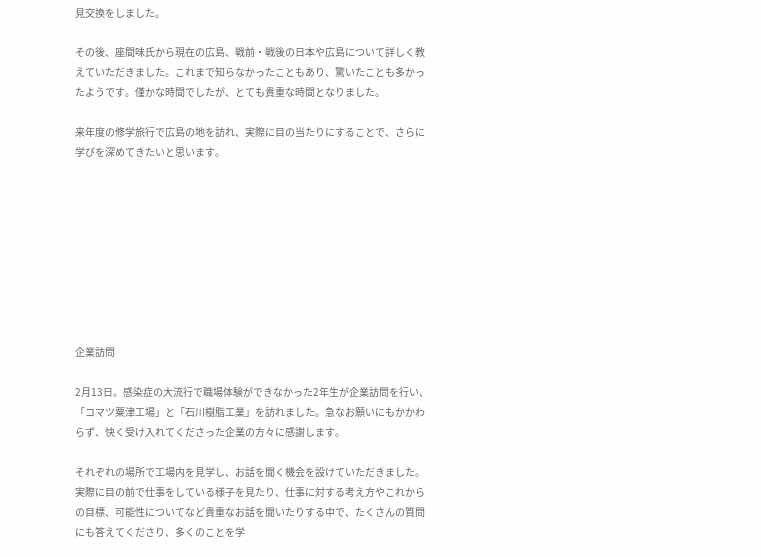見交換をしました。

その後、座間味氏から現在の広島、戦前・戦後の日本や広島について詳しく教えていただきました。これまで知らなかったこともあり、驚いたことも多かったようです。僅かな時間でしたが、とても貴重な時間となりました。

来年度の修学旅行で広島の地を訪れ、実際に目の当たりにすることで、さらに学びを深めてきたいと思います。









企業訪問

2月13日。感染症の大流行で職場体験ができなかった2年生が企業訪問を行い、「コマツ粟津工場」と「石川樹脂工業」を訪れました。急なお願いにもかかわらず、快く受け入れてくださった企業の方々に感謝します。

それぞれの場所で工場内を見学し、お話を聞く機会を設けていただきました。実際に目の前で仕事をしている様子を見たり、仕事に対する考え方やこれからの目標、可能性についてなど貴重なお話を聞いたりする中で、たくさんの質問にも答えてくださり、多くのことを学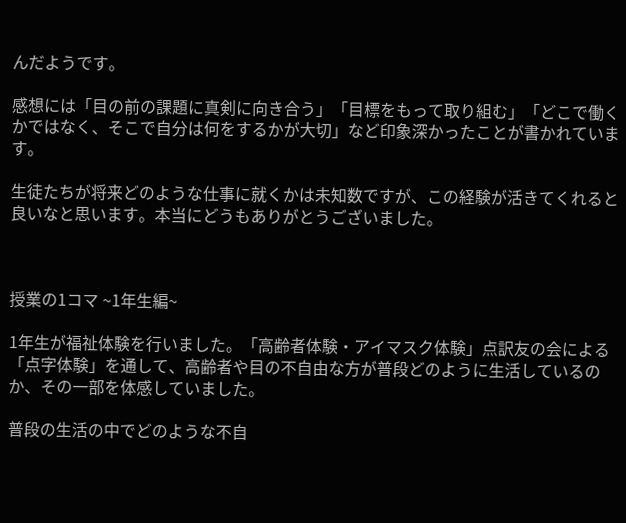んだようです。

感想には「目の前の課題に真剣に向き合う」「目標をもって取り組む」「どこで働くかではなく、そこで自分は何をするかが大切」など印象深かったことが書かれています。

生徒たちが将来どのような仕事に就くかは未知数ですが、この経験が活きてくれると良いなと思います。本当にどうもありがとうございました。



授業の1コマ ~1年生編~

1年生が福祉体験を行いました。「高齢者体験・アイマスク体験」点訳友の会による「点字体験」を通して、高齢者や目の不自由な方が普段どのように生活しているのか、その一部を体感していました。

普段の生活の中でどのような不自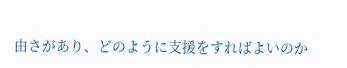由さがあり、どのように支援をすればよいのか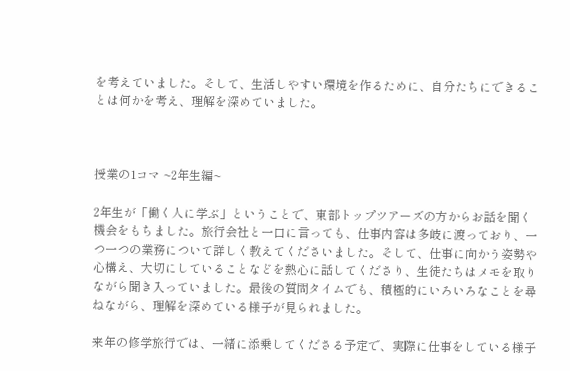を考えていました。そして、生活しやすい環境を作るために、自分たちにできることは何かを考え、理解を深めていました。



授業の1コマ ~2年生編~

2年生が「働く人に学ぶ」ということで、東部トップツアーズの方からお話を聞く機会をもちました。旅行会社と一口に言っても、仕事内容は多岐に渡っており、一つ一つの業務について詳しく教えてくださいました。そして、仕事に向かう姿勢や心構え、大切にしていることなどを熱心に話してくださり、生徒たちはメモを取りながら聞き入っていました。最後の質問タイムでも、積極的にいろいろなことを尋ねながら、理解を深めている様子が見られました。

来年の修学旅行では、一緒に添乗してくださる予定で、実際に仕事をしている様子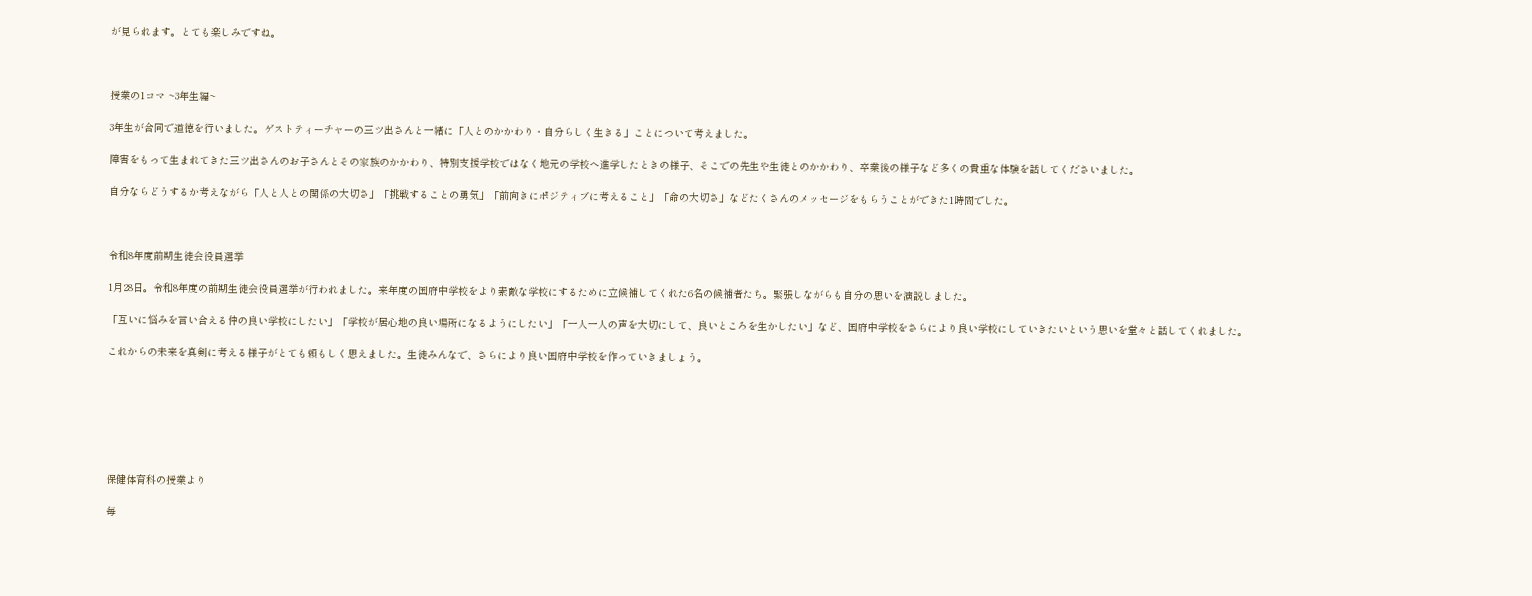が見られます。とても楽しみですね。



授業の1コマ ~3年生編~

3年生が合同で道徳を行いました。ゲストティーチャーの三ツ出さんと一緒に「人とのかかわり・自分らしく生きる」ことについて考えました。

障害をもって生まれてきた三ツ出さんのお子さんとその家族のかかわり、特別支援学校ではなく地元の学校へ進学したときの様子、そこでの先生や生徒とのかかわり、卒業後の様子など多くの貴重な体験を話してくださいました。

自分ならどうするか考えながら「人と人との関係の大切さ」「挑戦することの勇気」「前向きにポジティブに考えること」「命の大切さ」などたくさんのメッセージをもらうことができた1時間でした。



令和8年度前期生徒会役員選挙

1月28日。令和8年度の前期生徒会役員選挙が行われました。来年度の国府中学校をより素敵な学校にするために立候補してくれた6名の候補者たち。緊張しながらも自分の思いを演説しました。

「互いに悩みを言い合える仲の良い学校にしたい」「学校が居心地の良い場所になるようにしたい」「一人一人の声を大切にして、良いところを生かしたい」など、国府中学校をさらにより良い学校にしていきたいという思いを堂々と話してくれました。

これからの未来を真剣に考える様子がとても頼もしく思えました。生徒みんなで、さらにより良い国府中学校を作っていきましょう。







保健体育科の授業より

毎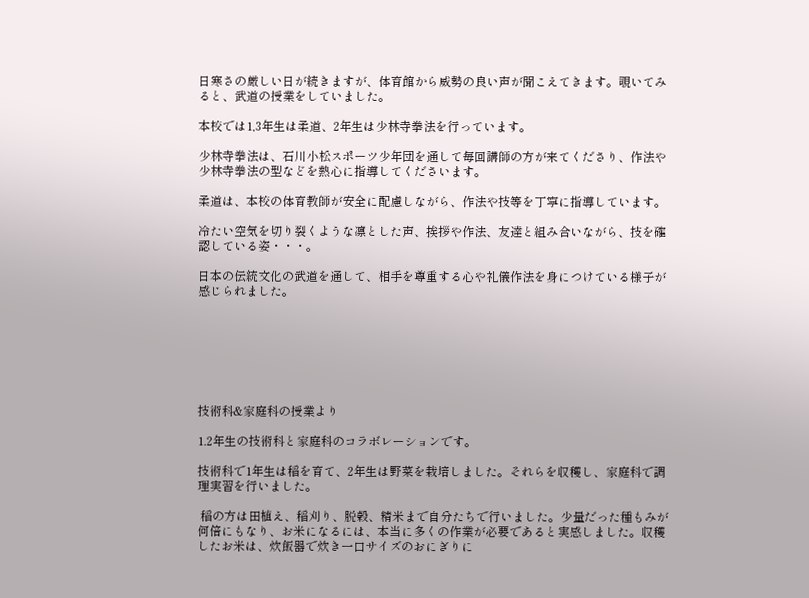日寒さの厳しい日が続きますが、体育館から威勢の良い声が聞こえてきます。覗いてみると、武道の授業をしていました。

本校では1,3年生は柔道、2年生は少林寺拳法を行っています。

少林寺拳法は、石川小松スポーツ少年団を通して毎回講師の方が来てくださり、作法や少林寺拳法の型などを熱心に指導してくださいます。

柔道は、本校の体育教師が安全に配慮しながら、作法や技等を丁寧に指導しています。

冷たい空気を切り裂くような凛とした声、挨拶や作法、友達と組み合いながら、技を確認している姿・・・。

日本の伝統文化の武道を通して、相手を尊重する心や礼儀作法を身につけている様子が感じられました。







技術科&家庭科の授業より

1.2年生の技術科と家庭科のコラボレーションです。

技術科で1年生は稲を育て、2年生は野菜を栽培しました。それらを収穫し、家庭科で調理実習を行いました。

 稲の方は田植え、稲刈り、脱穀、精米まで自分たちで行いました。少量だった種もみが何倍にもなり、お米になるには、本当に多くの作業が必要であると実感しました。収穫したお米は、炊飯器で炊き一口サイズのおにぎりに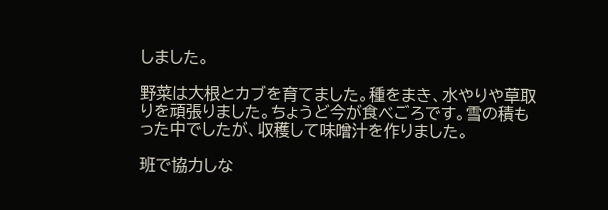しました。

野菜は大根とカブを育てました。種をまき、水やりや草取りを頑張りました。ちょうど今が食べごろです。雪の積もった中でしたが、収穫して味噌汁を作りました。

班で協力しな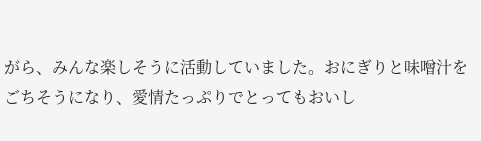がら、みんな楽しそうに活動していました。おにぎりと味噌汁をごちそうになり、愛情たっぷりでとってもおいし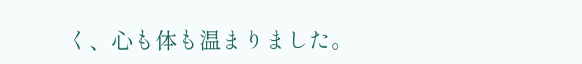く、心も体も温まりました。